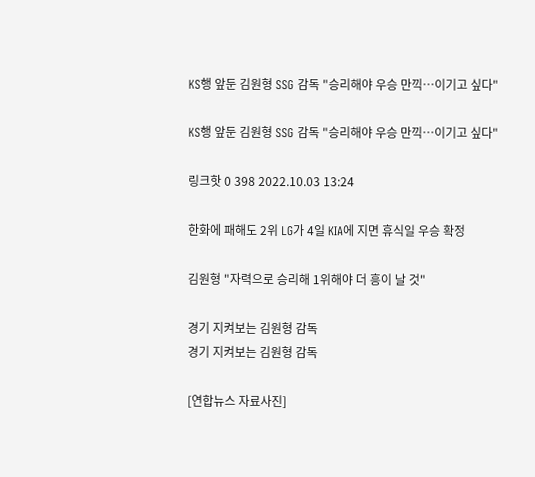KS행 앞둔 김원형 SSG 감독 "승리해야 우승 만끽…이기고 싶다"

KS행 앞둔 김원형 SSG 감독 "승리해야 우승 만끽…이기고 싶다"

링크핫 0 398 2022.10.03 13:24

한화에 패해도 2위 LG가 4일 KIA에 지면 휴식일 우승 확정

김원형 "자력으로 승리해 1위해야 더 흥이 날 것"

경기 지켜보는 김원형 감독
경기 지켜보는 김원형 감독

[연합뉴스 자료사진]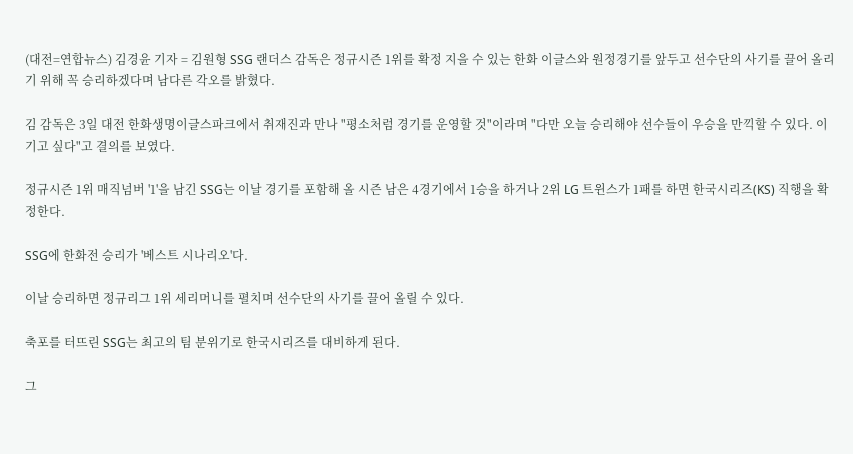(대전=연합뉴스) 김경윤 기자 = 김원형 SSG 랜더스 감독은 정규시즌 1위를 확정 지을 수 있는 한화 이글스와 원정경기를 앞두고 선수단의 사기를 끌어 올리기 위해 꼭 승리하겠다며 남다른 각오를 밝혔다.

김 감독은 3일 대전 한화생명이글스파크에서 취재진과 만나 "평소처럼 경기를 운영할 것"이라며 "다만 오늘 승리해야 선수들이 우승을 만끽할 수 있다. 이기고 싶다"고 결의를 보였다.

정규시즌 1위 매직넘버 '1'을 남긴 SSG는 이날 경기를 포함해 올 시즌 남은 4경기에서 1승을 하거나 2위 LG 트윈스가 1패를 하면 한국시리즈(KS) 직행을 확정한다.

SSG에 한화전 승리가 '베스트 시나리오'다.

이날 승리하면 정규리그 1위 세리머니를 펼치며 선수단의 사기를 끌어 올릴 수 있다.

축포를 터뜨린 SSG는 최고의 팀 분위기로 한국시리즈를 대비하게 된다.

그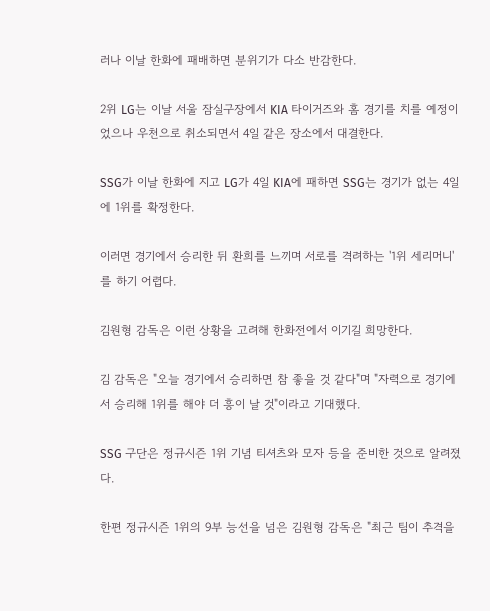러나 이날 한화에 패배하면 분위기가 다소 반감한다.

2위 LG는 이날 서울 잠실구장에서 KIA 타이거즈와 홈 경기를 치를 예정이었으나 우천으로 취소되면서 4일 같은 장소에서 대결한다.

SSG가 이날 한화에 지고 LG가 4일 KIA에 패하면 SSG는 경기가 없는 4일에 1위를 확정한다.

이러면 경기에서 승리한 뒤 환희를 느끼며 서로를 격려하는 '1위 세리머니'를 하기 어렵다.

김원형 감독은 이런 상황을 고려해 한화전에서 이기길 희망한다.

김 감독은 "오늘 경기에서 승리하면 참 좋을 것 같다"며 "자력으로 경기에서 승리해 1위를 해야 더 흥이 날 것"이라고 기대했다.

SSG 구단은 정규시즌 1위 기념 티셔츠와 모자 등을 준비한 것으로 알려졌다.

한편 정규시즌 1위의 9부 능선을 넘은 김원형 감독은 "최근 팀이 추격을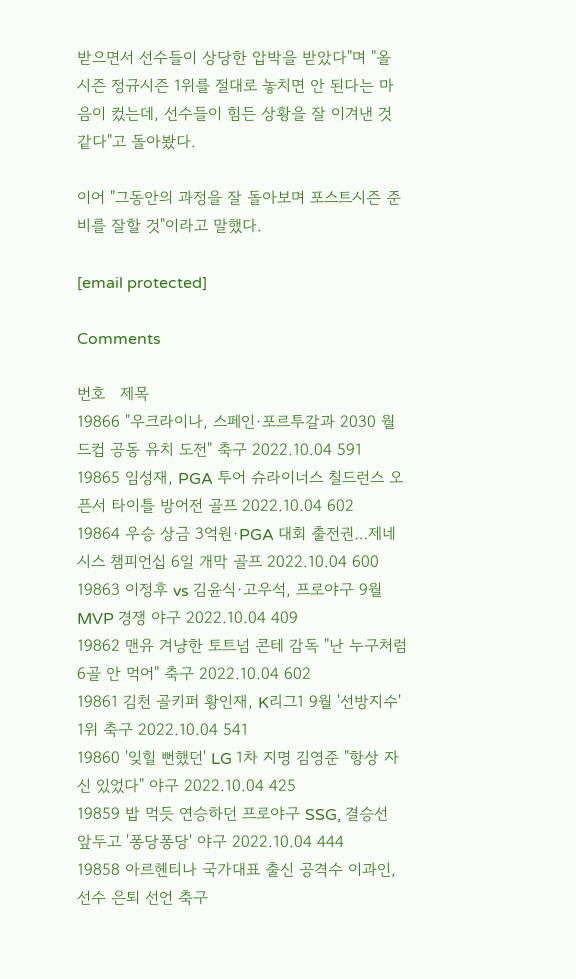받으면서 선수들이 상당한 압박을 받았다"며 "올 시즌 정규시즌 1위를 절대로 놓치면 안 된다는 마음이 컸는데, 선수들이 힘든 상황을 잘 이겨낸 것 같다"고 돌아봤다.

이어 "그동안의 과정을 잘 돌아보며 포스트시즌 준비를 잘할 것"이라고 말했다.

[email protected]

Comments

번호   제목
19866 "우크라이나, 스페인·포르투갈과 2030 월드컵 공동 유치 도전" 축구 2022.10.04 591
19865 임성재, PGA 투어 슈라이너스 칠드런스 오픈서 타이틀 방어전 골프 2022.10.04 602
19864 우승 상금 3억원·PGA 대회 출전권…제네시스 챔피언십 6일 개막 골프 2022.10.04 600
19863 이정후 vs 김윤식·고우석, 프로야구 9월 MVP 경쟁 야구 2022.10.04 409
19862 맨유 겨냥한 토트넘 콘테 감독 "난 누구처럼 6골 안 먹어" 축구 2022.10.04 602
19861 김천 골키퍼 황인재, K리그1 9월 '선방지수' 1위 축구 2022.10.04 541
19860 '잊힐 뻔했던' LG 1차 지명 김영준 "항상 자신 있었다" 야구 2022.10.04 425
19859 밥 먹듯 연승하던 프로야구 SSG, 결승선 앞두고 '퐁당퐁당' 야구 2022.10.04 444
19858 아르헨티나 국가대표 출신 공격수 이과인, 선수 은퇴 선언 축구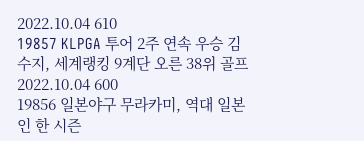2022.10.04 610
19857 KLPGA 투어 2주 연속 우승 김수지, 세계랭킹 9계단 오른 38위 골프 2022.10.04 600
19856 일본야구 무라카미, 역대 일본인 한 시즌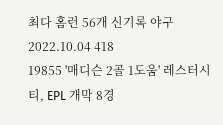최다 홈런 56개 신기록 야구 2022.10.04 418
19855 '매디슨 2골 1도움' 레스터시티, EPL 개막 8경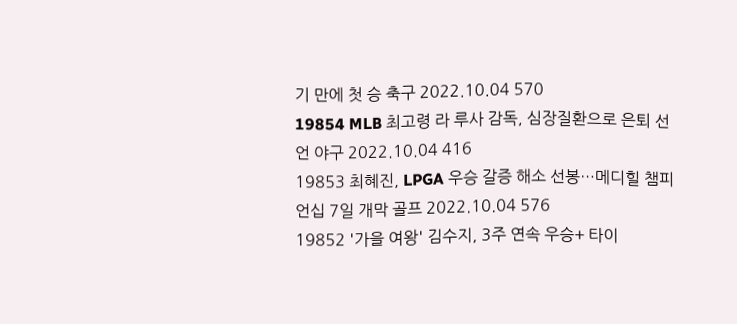기 만에 첫 승 축구 2022.10.04 570
19854 MLB 최고령 라 루사 감독, 심장질환으로 은퇴 선언 야구 2022.10.04 416
19853 최혜진, LPGA 우승 갈증 해소 선봉…메디힐 챔피언십 7일 개막 골프 2022.10.04 576
19852 '가을 여왕' 김수지, 3주 연속 우승+ 타이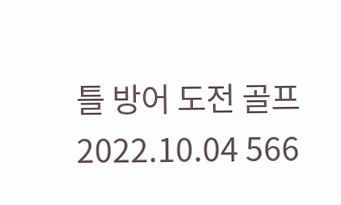틀 방어 도전 골프 2022.10.04 566